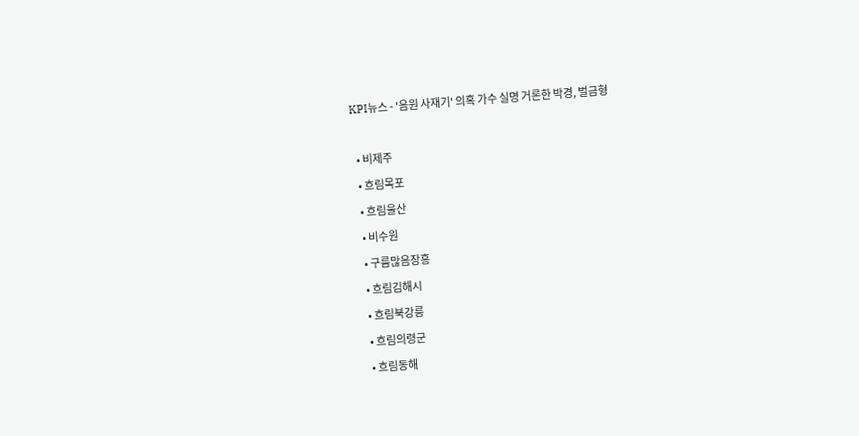KPI뉴스 - '음원 사재기' 의혹 가수 실명 거론한 박경, 벌금형

  • 비제주
  • 흐림목포
  • 흐림울산
  • 비수원
  • 구름많음장흥
  • 흐림김해시
  • 흐림북강릉
  • 흐림의령군
  • 흐림동해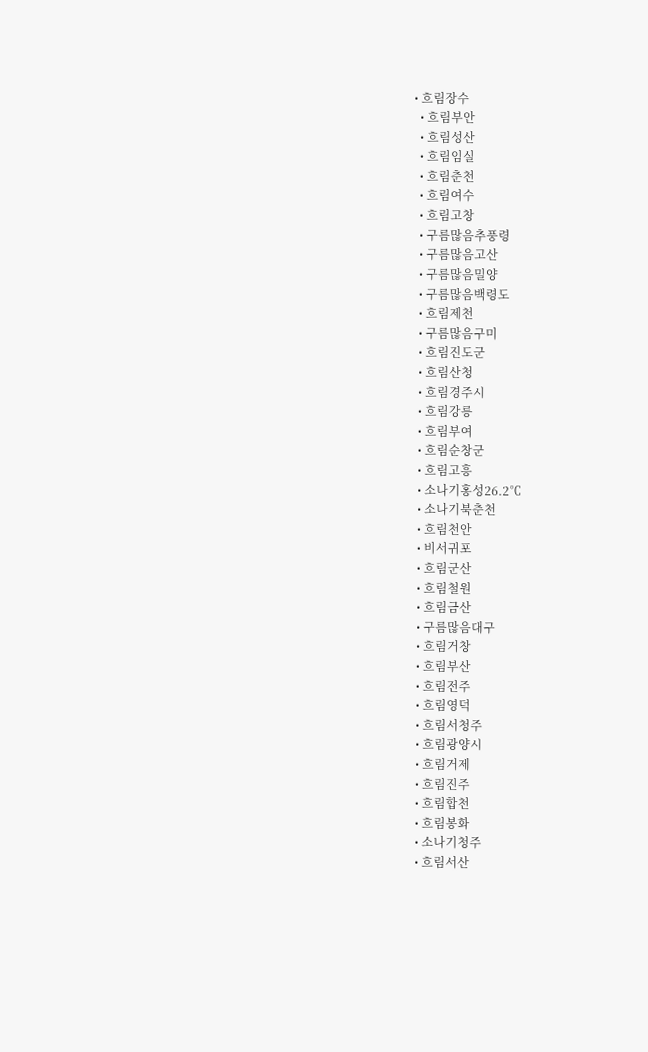• 흐림장수
  • 흐림부안
  • 흐림성산
  • 흐림임실
  • 흐림춘천
  • 흐림여수
  • 흐림고창
  • 구름많음추풍령
  • 구름많음고산
  • 구름많음밀양
  • 구름많음백령도
  • 흐림제천
  • 구름많음구미
  • 흐림진도군
  • 흐림산청
  • 흐림경주시
  • 흐림강릉
  • 흐림부여
  • 흐림순창군
  • 흐림고흥
  • 소나기홍성26.2℃
  • 소나기북춘천
  • 흐림천안
  • 비서귀포
  • 흐림군산
  • 흐림철원
  • 흐림금산
  • 구름많음대구
  • 흐림거창
  • 흐림부산
  • 흐림전주
  • 흐림영덕
  • 흐림서청주
  • 흐림광양시
  • 흐림거제
  • 흐림진주
  • 흐림합천
  • 흐림봉화
  • 소나기청주
  • 흐림서산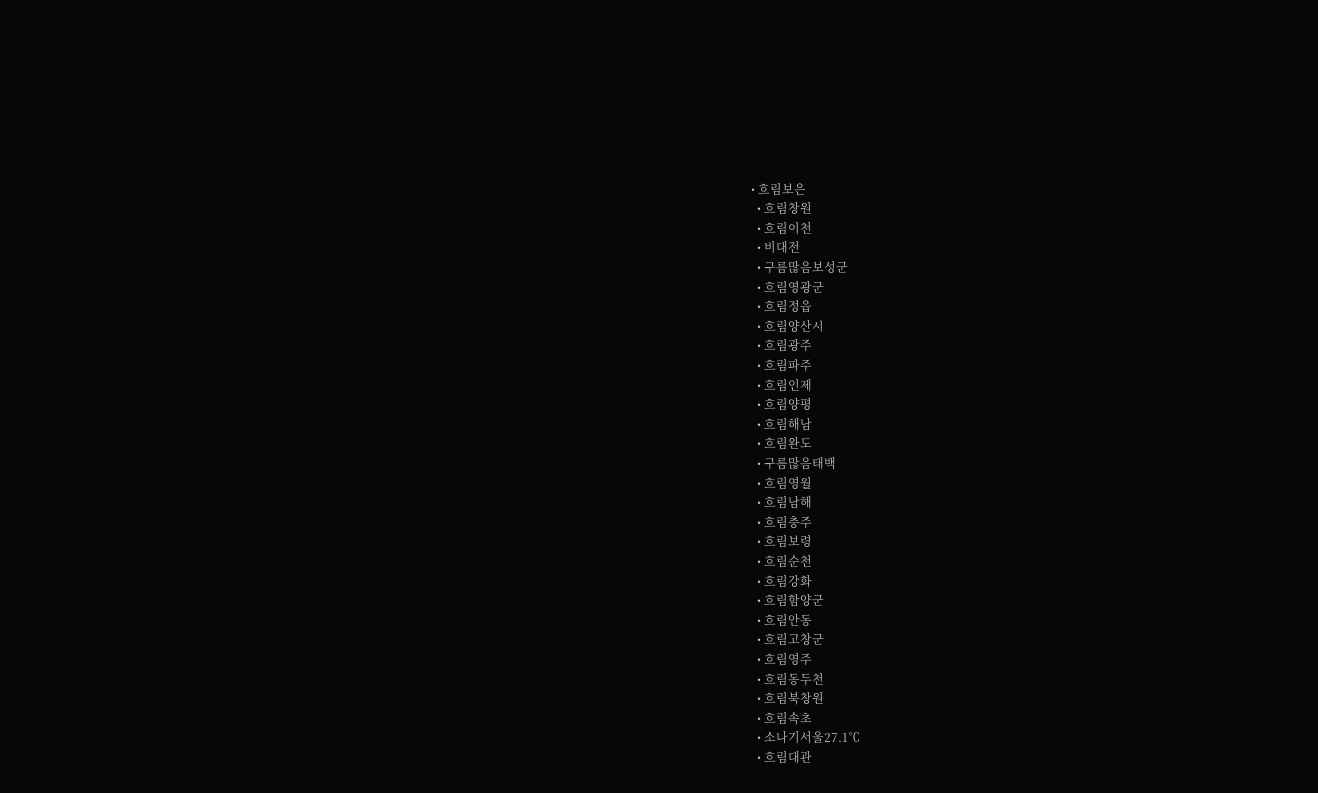• 흐림보은
  • 흐림창원
  • 흐림이천
  • 비대전
  • 구름많음보성군
  • 흐림영광군
  • 흐림정읍
  • 흐림양산시
  • 흐림광주
  • 흐림파주
  • 흐림인제
  • 흐림양평
  • 흐림해남
  • 흐림완도
  • 구름많음태백
  • 흐림영월
  • 흐림남해
  • 흐림충주
  • 흐림보령
  • 흐림순천
  • 흐림강화
  • 흐림함양군
  • 흐림안동
  • 흐림고창군
  • 흐림영주
  • 흐림동두천
  • 흐림북창원
  • 흐림속초
  • 소나기서울27.1℃
  • 흐림대관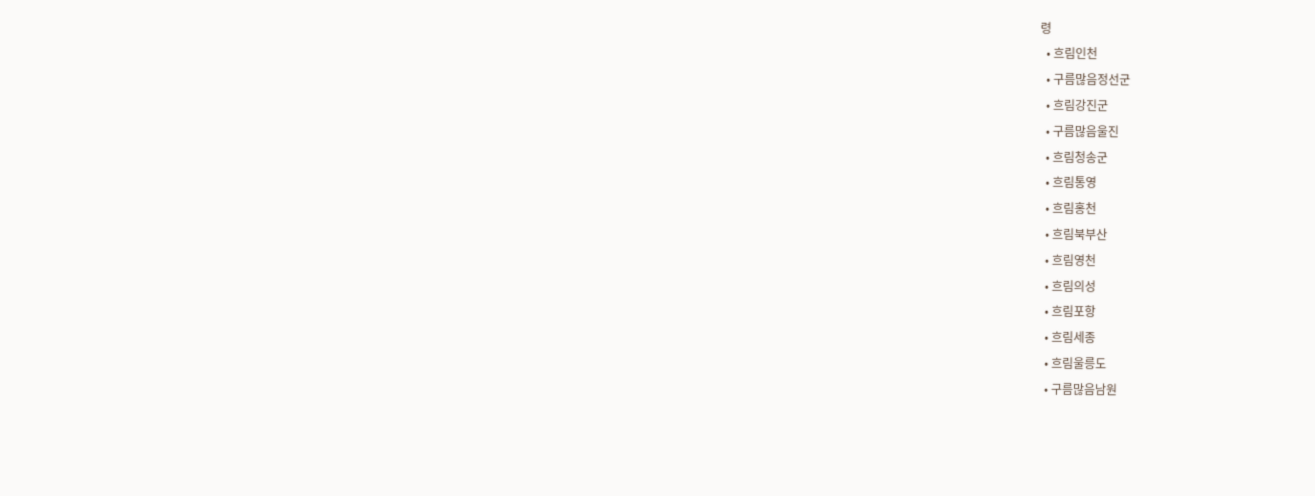령
  • 흐림인천
  • 구름많음정선군
  • 흐림강진군
  • 구름많음울진
  • 흐림청송군
  • 흐림통영
  • 흐림홍천
  • 흐림북부산
  • 흐림영천
  • 흐림의성
  • 흐림포항
  • 흐림세종
  • 흐림울릉도
  • 구름많음남원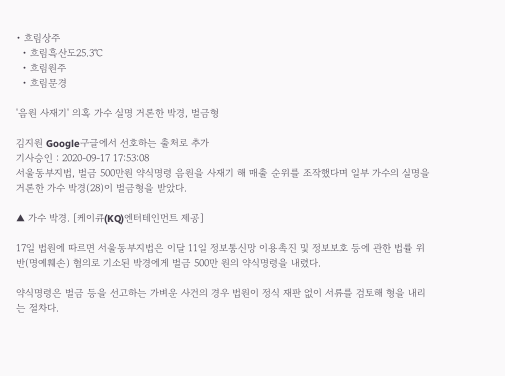• 흐림상주
  • 흐림흑산도25.3℃
  • 흐림원주
  • 흐림문경

'음원 사재기' 의혹 가수 실명 거론한 박경, 벌금형

김지원 Google구글에서 선호하는 출처로 추가
기사승인 : 2020-09-17 17:53:08
서울동부지법, 벌금 500만원 약식명령 음원을 사재기 해 매출 순위를 조작했다며 일부 가수의 실명을 거론한 가수 박경(28)이 벌금형을 받았다.

▲ 가수 박경. [케이큐(KQ)엔터테인먼트 제공]

17일 법원에 따르면 서울동부지법은 이달 11일 정보통신망 이용촉진 및 정보보호 등에 관한 법률 위반(명예훼손) 혐의로 기소된 박경에게 벌금 500만 원의 약식명령을 내렸다.

약식명령은 벌금 등을 선고하는 가벼운 사건의 경우 법원이 정식 재판 없이 서류를 검토해 형을 내리는 절차다.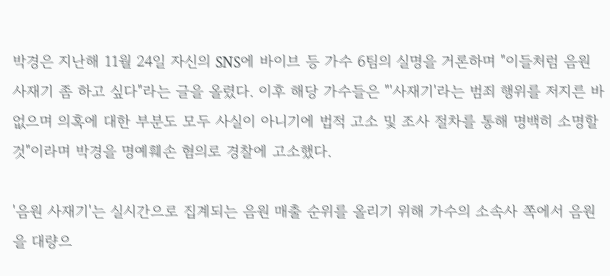박경은 지난해 11월 24일 자신의 SNS에 바이브 등 가수 6팀의 실명을 거론하며 "이들처럼 음원 사재기 좀 하고 싶다"라는 글을 올렸다. 이후 해당 가수들은 "'사재기'라는 범죄 행위를 저지른 바 없으며 의혹에 대한 부분도 모두 사실이 아니기에 법적 고소 및 조사 절차를 통해 명백히 소명할 것"이라며 박경을 명예훼손 혐의로 경찰에 고소했다.

'음원 사재기'는 실시간으로 집계되는 음원 매출 순위를 올리기 위해 가수의 소속사 쪽에서 음원을 대량으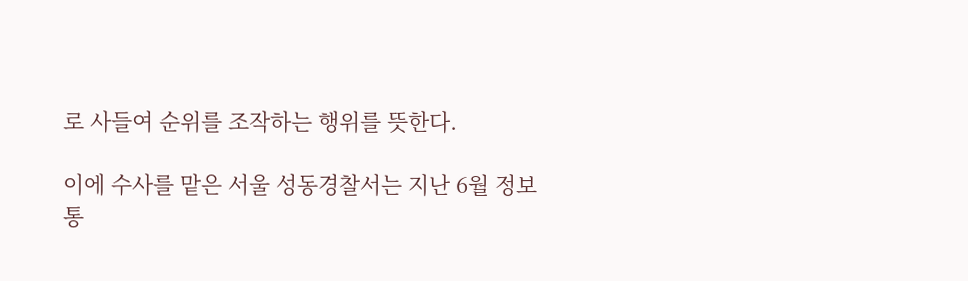로 사들여 순위를 조작하는 행위를 뜻한다.

이에 수사를 맡은 서울 성동경찰서는 지난 6월 정보통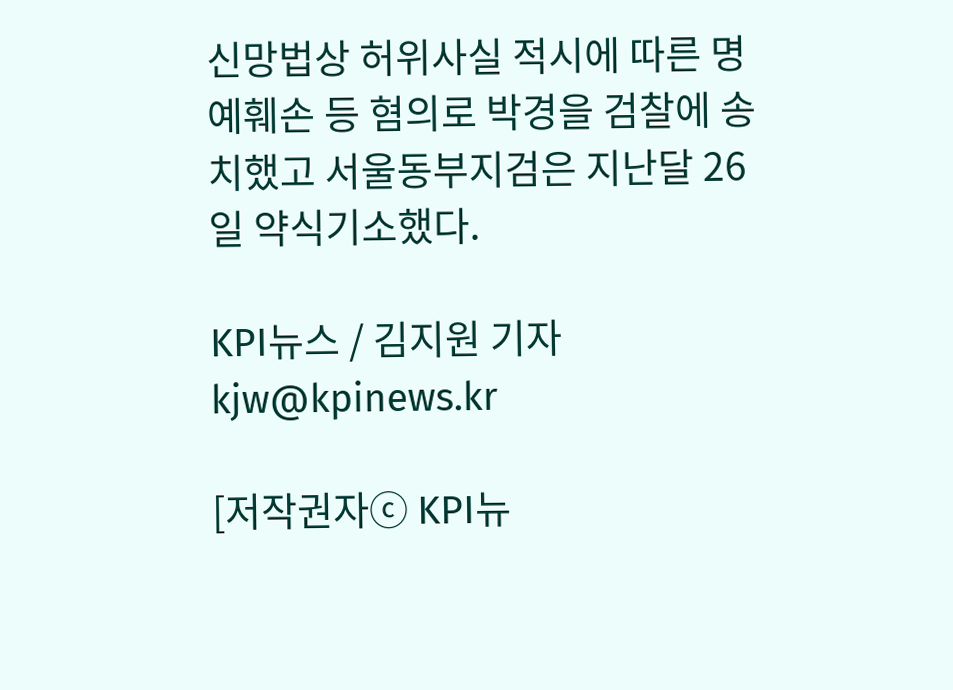신망법상 허위사실 적시에 따른 명예훼손 등 혐의로 박경을 검찰에 송치했고 서울동부지검은 지난달 26일 약식기소했다.

KPI뉴스 / 김지원 기자 kjw@kpinews.kr

[저작권자ⓒ KPI뉴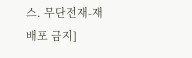스. 무단전재-재배포 금지]